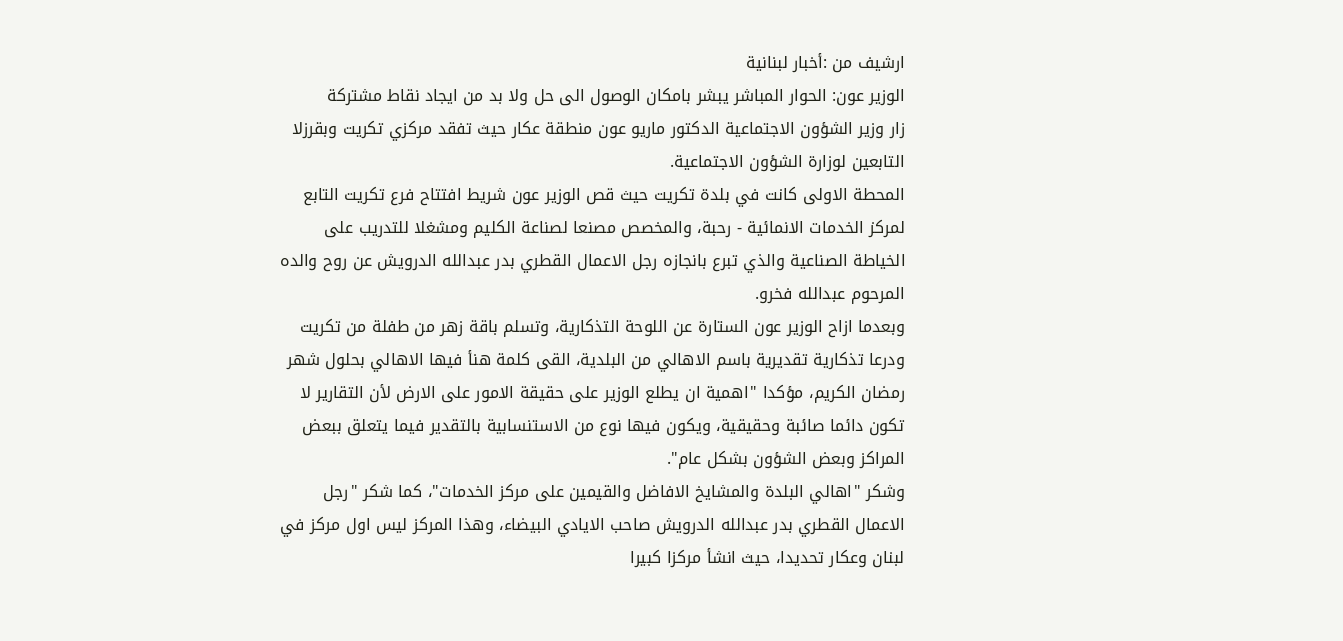ارشيف من :أخبار لبنانية
الوزير عون: الحوار المباشر يبشر بامكان الوصول الى حل ولا بد من ايجاد نقاط مشتركة
زار وزير الشؤون الاجتماعية الدكتور ماريو عون منطقة عكار حيث تفقد مركزي تكريت وبقرزلا التابعين لوزارة الشؤون الاجتماعية.
المحطة الاولى كانت في بلدة تكريت حيث قص الوزير عون شريط افتتاح فرع تكريت التابع لمركز الخدمات الانمائية - رحبة، والمخصص مصنعا لصناعة الكليم ومشغلا للتدريب على الخياطة الصناعية والذي تبرع بانجازه رجل الاعمال القطري بدر عبدالله الدرويش عن روح والده المرحوم عبدالله فخرو.
وبعدما ازاح الوزير عون الستارة عن اللوحة التذكارية، وتسلم باقة زهر من طفلة من تكريت ودرعا تذكارية تقديرية باسم الاهالي من البلدية، القى كلمة هنأ فيها الاهالي بحلول شهر رمضان الكريم، مؤكدا "اهمية ان يطلع الوزير على حقيقة الامور على الارض لأن التقارير لا تكون دائما صائبة وحقيقية، ويكون فيها نوع من الاستنسابية بالتقدير فيما يتعلق ببعض المراكز وبعض الشؤون بشكل عام".
وشكر "اهالي البلدة والمشايخ الافاضل والقيمين على مركز الخدمات"، كما شكر "رجل الاعمال القطري بدر عبدالله الدرويش صاحب الايادي البيضاء، وهذا المركز ليس اول مركز في لبنان وعكار تحديدا، حيث انشأ مركزا كبيرا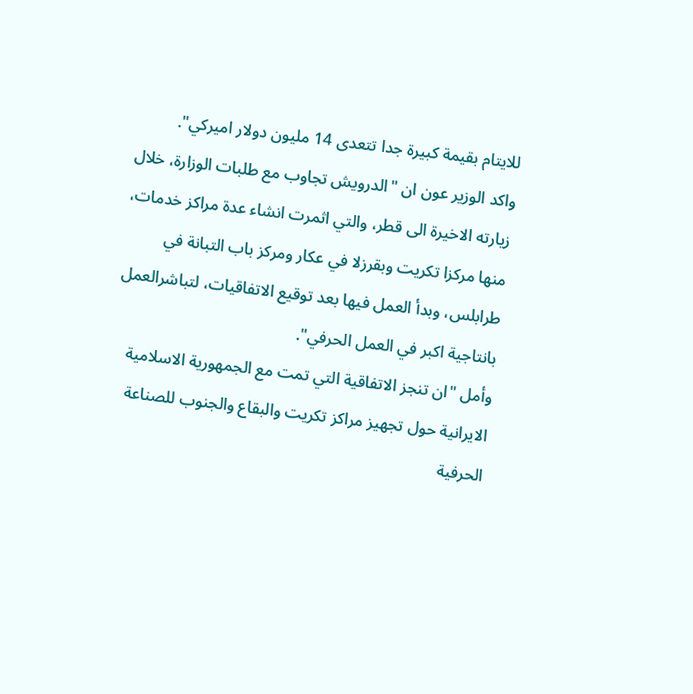للايتام بقيمة كبيرة جدا تتعدى 14 مليون دولار اميركي".
واكد الوزير عون ان "الدرويش تجاوب مع طلبات الوزارة، خلال زيارته الاخيرة الى قطر، والتي اثمرت انشاء عدة مراكز خدمات، منها مركزا تكريت وبقرزلا في عكار ومركز باب التبانة في طرابلس، وبدأ العمل فيها بعد توقيع الاتفاقيات، لتباشرالعمل بانتاجية اكبر في العمل الحرفي".
وأمل "ان تنجز الاتفاقية التي تمت مع الجمهورية الاسلامية الايرانية حول تجهيز مراكز تكريت والبقاع والجنوب للصناعة الحرفية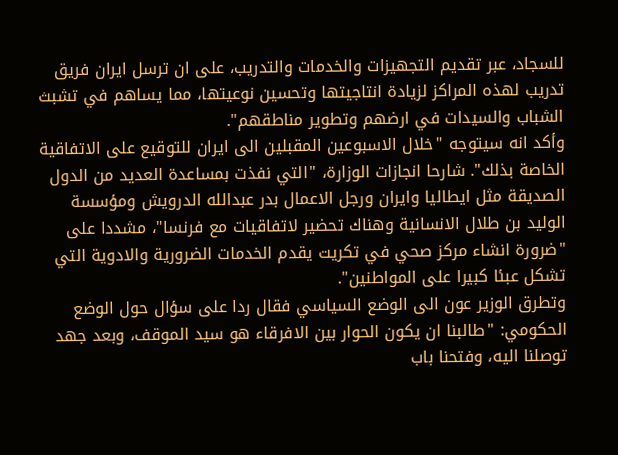للسجاد، عبر تقديم التجهيزات والخدمات والتدريب، على ان ترسل ايران فريق تدريب لهذه المراكز لزيادة انتاجيتها وتحسين نوعيتها، مما يساهم في تشبث الشباب والسيدات في ارضهم وتطوير مناطقهم".
وأكد انه سيتوجه "خلال الاسبوعين المقبلين الى ايران للتوقيع على الاتفاقية الخاصة بذلك". شارحا انجازات الوزارة، "التي نفذت بمساعدة العديد من الدول الصديقة مثل ايطاليا وايران ورجل الاعمال بدر عبدالله الدرويش ومؤسسة الوليد بن طلال الانسانية وهناك تحضير لاتفاقيات مع فرنسا"، مشددا على "ضرورة انشاء مركز صحي في تكريت يقدم الخدمات الضرورية والادوية التي تشكل عبئا كبيرا على المواطنين".
وتطرق الوزير عون الى الوضع السياسي فقال ردا على سؤال حول الوضع الحكومي: "طالبنا ان يكون الحوار بين الافرقاء هو سيد الموقف، وبعد جهد توصلنا اليه، وفتحنا باب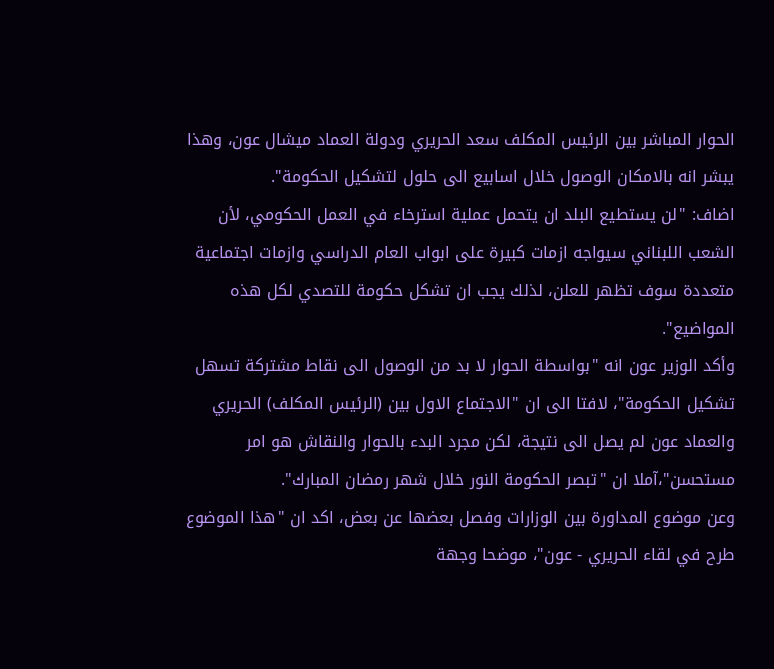الحوار المباشر بين الرئيس المكلف سعد الحريري ودولة العماد ميشال عون، وهذا يبشر انه بالامكان الوصول خلال اسابيع الى حلول لتشكيل الحكومة".
اضاف: "لن يستطيع البلد ان يتحمل عملية استرخاء في العمل الحكومي، لأن الشعب اللبناني سيواجه ازمات كبيرة على ابواب العام الدراسي وازمات اجتماعية متعددة سوف تظهر للعلن، لذلك يجب ان تشكل حكومة للتصدي لكل هذه المواضيع".
وأكد الوزير عون انه "بواسطة الحوار لا بد من الوصول الى نقاط مشتركة تسهل تشكيل الحكومة"، لافتا الى ان "الاجتماع الاول بين (الرئيس المكلف) الحريري والعماد عون لم يصل الى نتيجة، لكن مجرد البدء بالحوار والنقاش هو امر مستحسن"،آملا ان "تبصر الحكومة النور خلال شهر رمضان المبارك".
وعن موضوع المداورة بين الوزارات وفصل بعضها عن بعض، اكد ان "هذا الموضوع طرح في لقاء الحريري - عون"، موضحا وجهة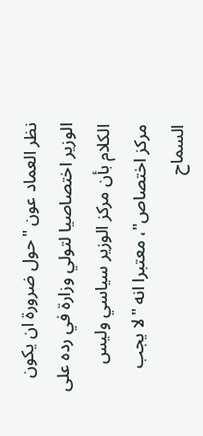نظر العماد عون "حول ضرورة ان يكون الوزير اختصاصيا لتولي وزارة في رده على الكلام بأن مركز الوزير سياسي وليس مركز اختصاص"، معتبرا انه "لا يجب السماح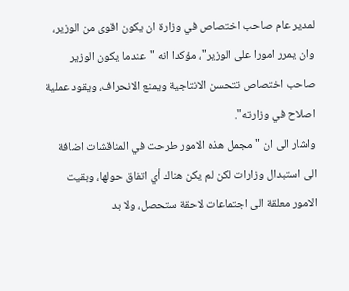لمدير عام صاحب اختصاص في وزارة ان يكون اقوى من الوزير، وان يمرر امورا على الوزير"، مؤكدا انه "عندما يكون الوزير صاحب اختصاص تتحسن الانتاجية ويمنع الانحراف، ويقود عملية اصلاح في وزارته".
واشار الى ان "مجمل هذه الامور طرحت في المناقشات اضافة الى استبدال وزارات لكن لم يكن هناك أي اتفاق حولها، وبقيت الامور معلقة الى اجتماعات لاحقة ستحصل، ولا بد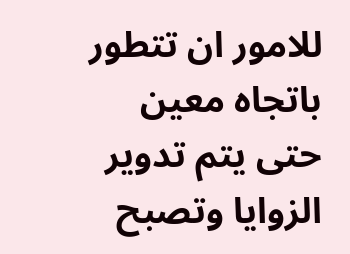للامور ان تتطور باتجاه معين حتى يتم تدوير الزوايا وتصبح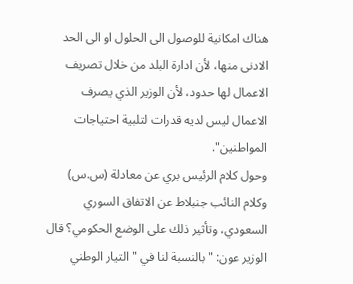هناك امكانية للوصول الى الحلول او الى الحد الادنى منها، لأن ادارة البلد من خلال تصريف الاعمال لها حدود، لأن الوزير الذي يصرف الاعمال ليس لديه قدرات لتلبية احتياجات المواطنين".
وحول كلام الرئيس بري عن معادلة (س.س) وكلام النائب جنبلاط عن الاتفاق السوري السعودي، وتأثير ذلك على الوضع الحكومي؟ قال الوزير عون: "بالنسبة لنا في "التيار الوطني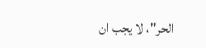الحر"، لا يجب ان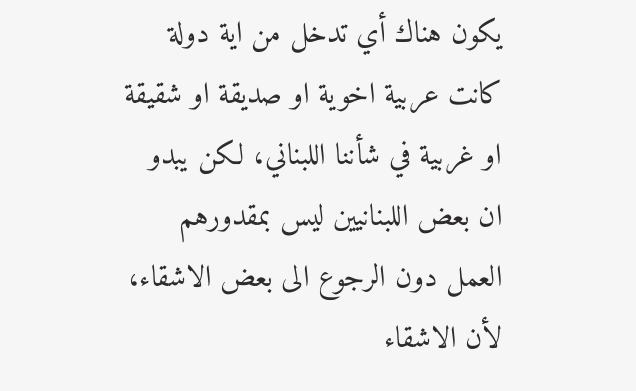يكون هناك أي تدخل من اية دولة كانت عربية اخوية او صديقة او شقيقة او غربية في شأننا اللبناني، لكن يبدو ان بعض اللبنانيين ليس بمقدورهم العمل دون الرجوع الى بعض الاشقاء، لأن الاشقاء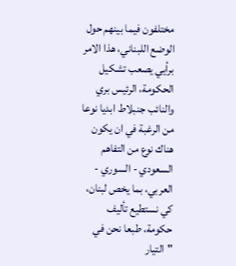مختلفون فيما بينهم حول الوضع اللبناني، هذا الامر برأيي يصعب تشكيل الحكومة، الرئيس بري والنائب جنبلاط ابديا نوعا من الرغبة في ان يكون هناك نوع من التفاهم السعودي - السوري - العربي، بما يخص لبنان، كي نستطيع تأليف حكومة، طبعا نحن في "التيار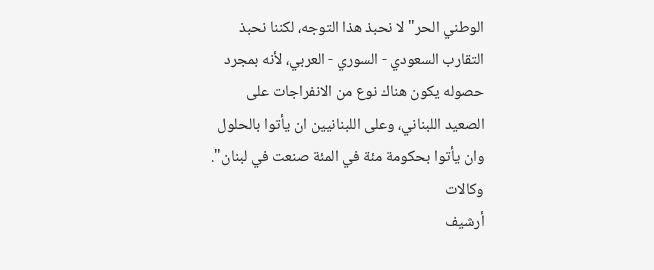الوطني الحر" لا نحبذ هذا التوجه، لكننا نحبذ التقارب السعودي - السوري - العربي، لأنه بمجرد حصوله يكون هناك نوع من الانفراجات على الصعيد اللبناني، وعلى اللبنانيين ان يأتوا بالحلول وان يأتوا بحكومة مئة في المئة صنعت في لبنان".
وكالات
أرشيف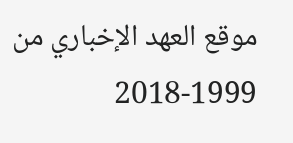موقع العهد الإخباري من 1999-2018